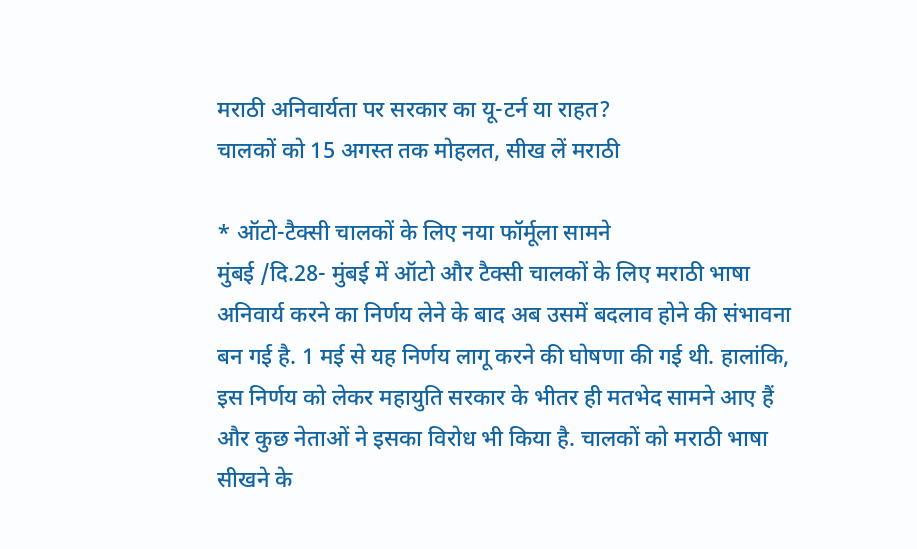मराठी अनिवार्यता पर सरकार का यू-टर्न या राहत?
चालकों को 15 अगस्त तक मोहलत, सीख लें मराठी

* ऑटो-टैक्सी चालकों के लिए नया फॉर्मूला सामने
मुंबई /दि.28- मुंबई में ऑटो और टैक्सी चालकों के लिए मराठी भाषा अनिवार्य करने का निर्णय लेने के बाद अब उसमें बदलाव होने की संभावना बन गई है. 1 मई से यह निर्णय लागू करने की घोषणा की गई थी. हालांकि, इस निर्णय को लेकर महायुति सरकार के भीतर ही मतभेद सामने आए हैं और कुछ नेताओं ने इसका विरोध भी किया है. चालकों को मराठी भाषा सीखने के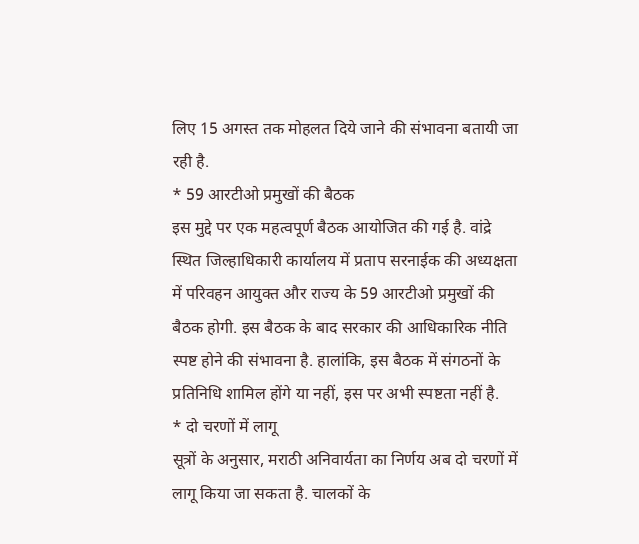लिए 15 अगस्त तक मोहलत दिये जाने की संभावना बतायी जा रही है.
* 59 आरटीओ प्रमुखों की बैठक
इस मुद्दे पर एक महत्वपूर्ण बैठक आयोजित की गई है. वांद्रे स्थित जिल्हाधिकारी कार्यालय में प्रताप सरनाईक की अध्यक्षता में परिवहन आयुक्त और राज्य के 59 आरटीओ प्रमुखों की बैठक होगी. इस बैठक के बाद सरकार की आधिकारिक नीति स्पष्ट होने की संभावना है. हालांकि, इस बैठक में संगठनों के प्रतिनिधि शामिल होंगे या नहीं, इस पर अभी स्पष्टता नहीं है.
* दो चरणों में लागू
सूत्रों के अनुसार, मराठी अनिवार्यता का निर्णय अब दो चरणों में लागू किया जा सकता है. चालकों के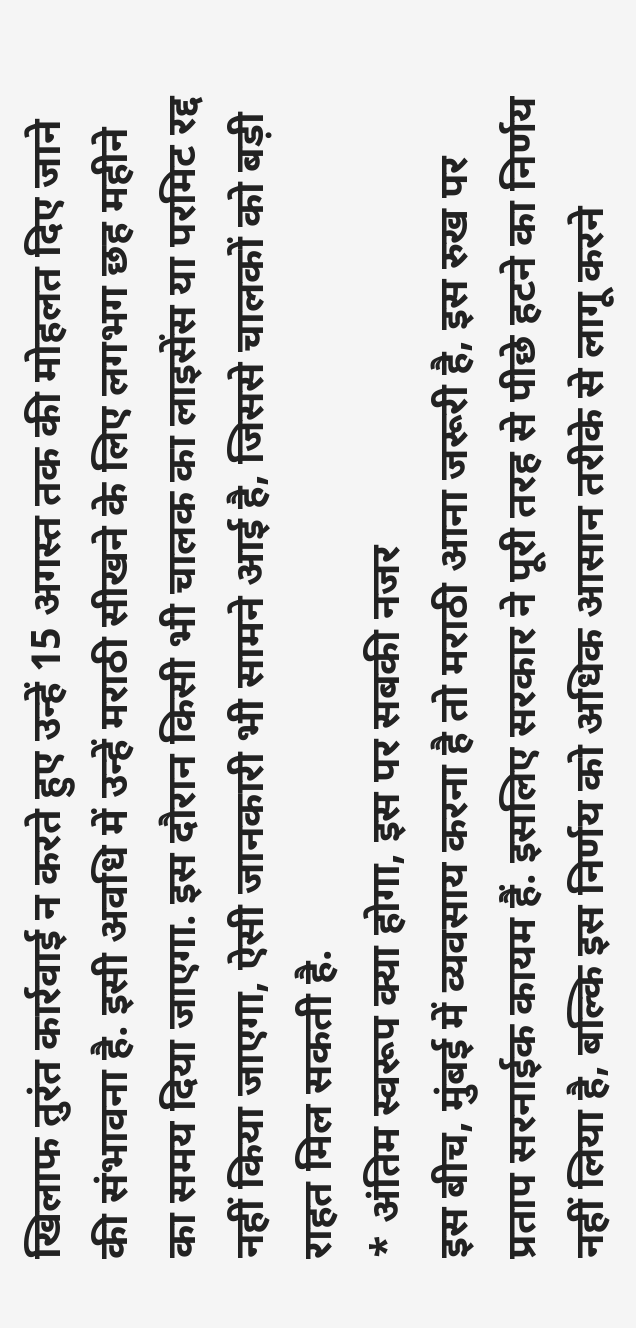खिलाफ तुरंत कार्रवाई न करते हुए उन्हें 15 अगस्त तक की मोहलत दिए जाने की संभावना है. इसी अवधि में उन्हें मराठी सीखने के लिए लगभग छह महीने का समय दिया जाएगा. इस दौरान किसी भी चालक का लाइसेंस या परमिट रद्द नहीं किया जाएगा, ऐसी जानकारी भी सामने आई है, जिससे चालकों को बड़ी राहत मिल सकती है.
* अंतिम स्वरूप क्या होगा, इस पर सबकी नजर
इस बीच, मुंबई में व्यवसाय करना है तो मराठी आना जरूरी है, इस रुख पर प्रताप सरनाईक कायम हैं. इसलिए सरकार ने पूरी तरह से पीछे हटने का निर्णय नहीं लिया है, बल्कि इस निर्णय को अधिक आसान तरीके से लागू करने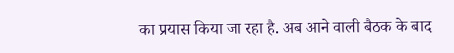का प्रयास किया जा रहा है. अब आने वाली बैठक के बाद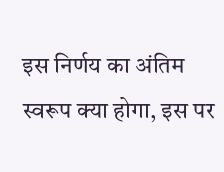इस निर्णय का अंतिम स्वरूप क्या होगा, इस पर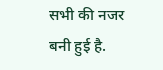सभी की नजर बनी हुई है.